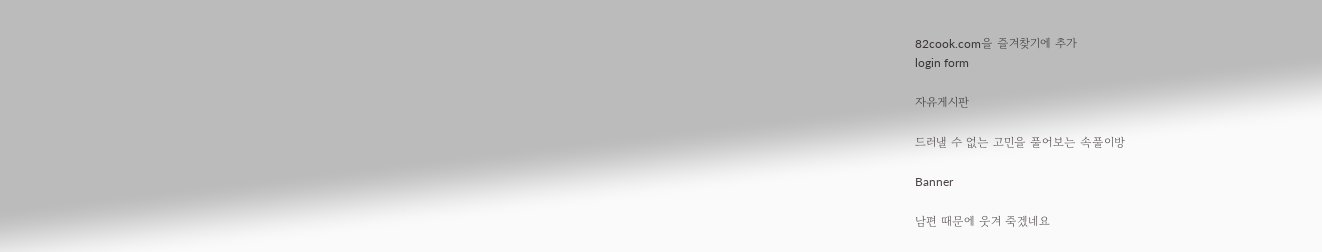82cook.com을 즐겨찾기에 추가
login form

자유게시판

드러낼 수 없는 고민을 풀어보는 속풀이방

Banner

남편 때문에 웃겨 죽겠네요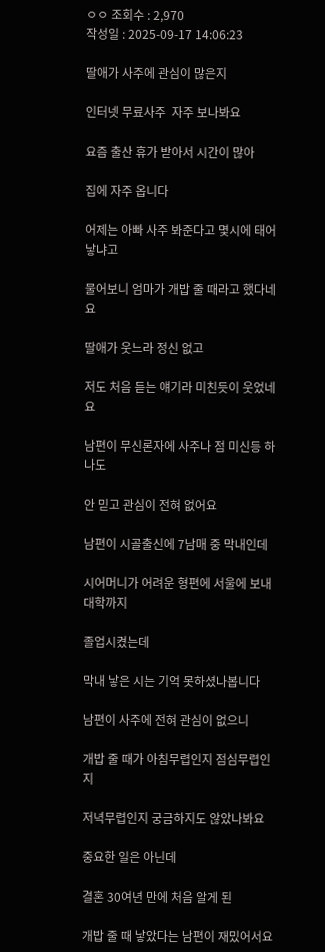ㅇㅇ 조회수 : 2,970
작성일 : 2025-09-17 14:06:23

딸애가 사주에 관심이 많은지

인터넷 무료사주  자주 보나봐요

요즘 출산 휴가 받아서 시간이 많아

집에 자주 옵니다

어제는 아빠 사주 봐준다고 몇시에 태어낳냐고

물어보니 엄마가 개밥 줄 때라고 했다네요

딸애가 웃느라 정신 없고

저도 처음 듣는 얘기라 미친듯이 웃었네요

남편이 무신론자에 사주나 점 미신등 하나도

안 믿고 관심이 전혀 없어요

남편이 시골출신에 7남매 중 막내인데

시어머니가 어려운 형편에 서울에 보내 대학까지

졸업시켰는데

막내 낳은 시는 기억 못하셨나봅니다

남편이 사주에 전혀 관심이 없으니

개밥 줄 때가 아침무렵인지 점심무렵인지

저녁무렵인지 궁금하지도 않았나봐요

중요한 일은 아닌데

결혼 30여년 만에 처음 알게 된

개밥 줄 때 낳았다는 남편이 재밌어서요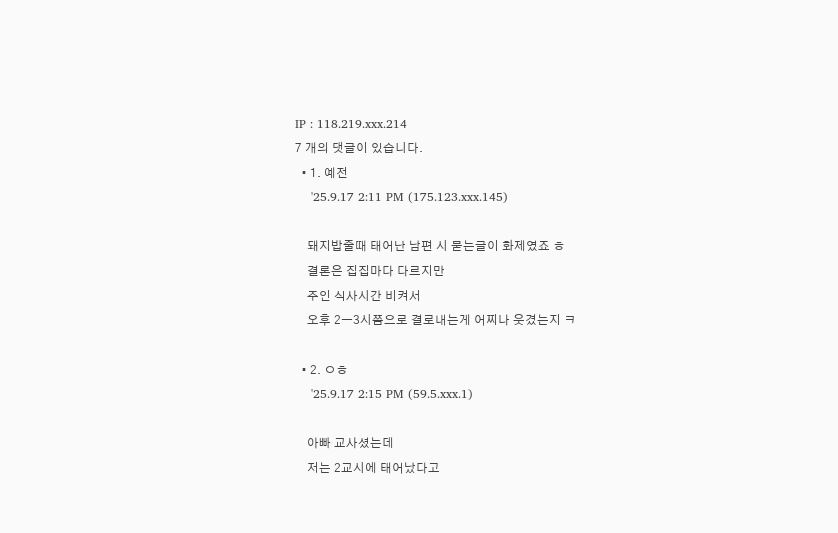IP : 118.219.xxx.214
7 개의 댓글이 있습니다.
  • 1. 예전
    '25.9.17 2:11 PM (175.123.xxx.145)

    돼지밥줄때 태어난 남편 시 묻는글이 화제였죠 ㅎ
    결론은 집집마다 다르지만
    주인 식사시간 비켜서
    오후 2ㅡ3시쯤으로 결로내는게 어찌나 웃겼는지 ㅋ

  • 2. ㅇㅎ
    '25.9.17 2:15 PM (59.5.xxx.1)

    아빠 교사셨는데
    저는 2교시에 태어났다고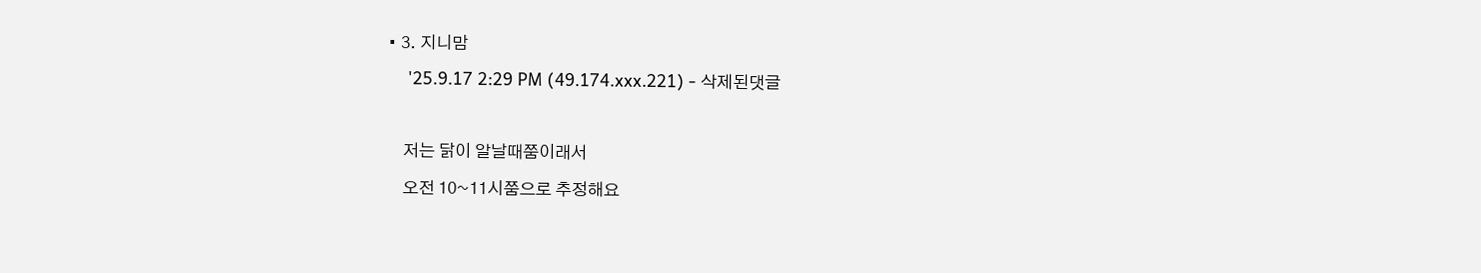• 3. 지니맘
    '25.9.17 2:29 PM (49.174.xxx.221) - 삭제된댓글

    저는 닭이 알날때쭘이래서
    오전 10~11시쭘으로 추정해요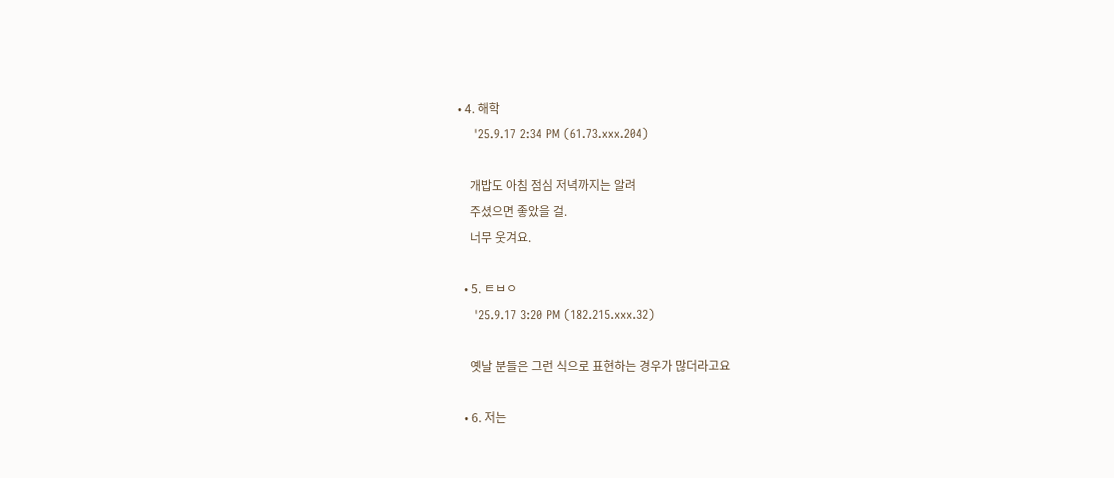• 4. 해학
    '25.9.17 2:34 PM (61.73.xxx.204)

    개밥도 아침 점심 저녁까지는 알려
    주셨으면 좋았을 걸.
    너무 웃겨요.

  • 5. ㅌㅂㅇ
    '25.9.17 3:20 PM (182.215.xxx.32)

    옛날 분들은 그런 식으로 표현하는 경우가 많더라고요

  • 6. 저는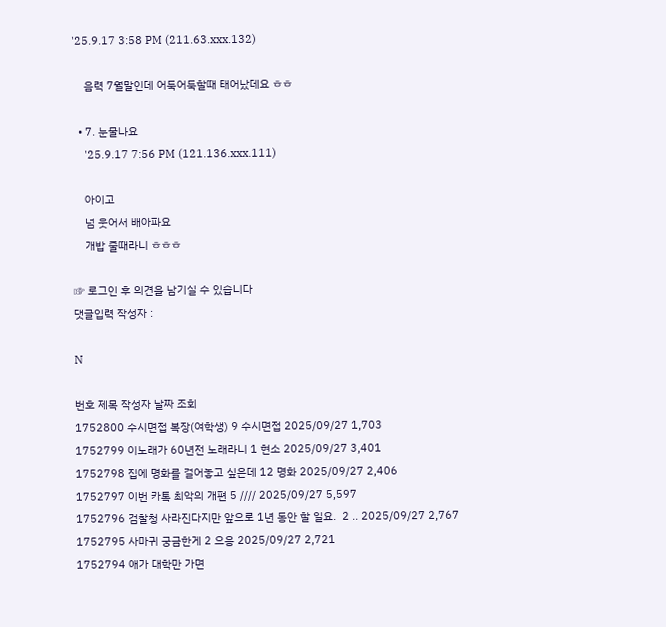'25.9.17 3:58 PM (211.63.xxx.132)

    음력 7월말인데 어둑어둑할때 태어났데요 ㅎㅎ

  • 7. 눈물나요
    '25.9.17 7:56 PM (121.136.xxx.111)

    아이고
    넘 웃어서 배아파요
    개밥 줄때라니 ㅎㅎㅎ

☞ 로그인 후 의견을 남기실 수 있습니다
댓글입력 작성자 :

N

번호 제목 작성자 날짜 조회
1752800 수시면접 복장(여학생) 9 수시면접 2025/09/27 1,703
1752799 이노래가 60년전 노래라니 1 현소 2025/09/27 3,401
1752798 집에 명화를 걸어놓고 싶은데 12 명화 2025/09/27 2,406
1752797 이번 카톡 최악의 개편 5 //// 2025/09/27 5,597
1752796 검찰청 사라진다지만 앞으로 1년 동안 할 일요.  2 .. 2025/09/27 2,767
1752795 사마귀 궁금한게 2 으응 2025/09/27 2,721
1752794 애가 대학만 가면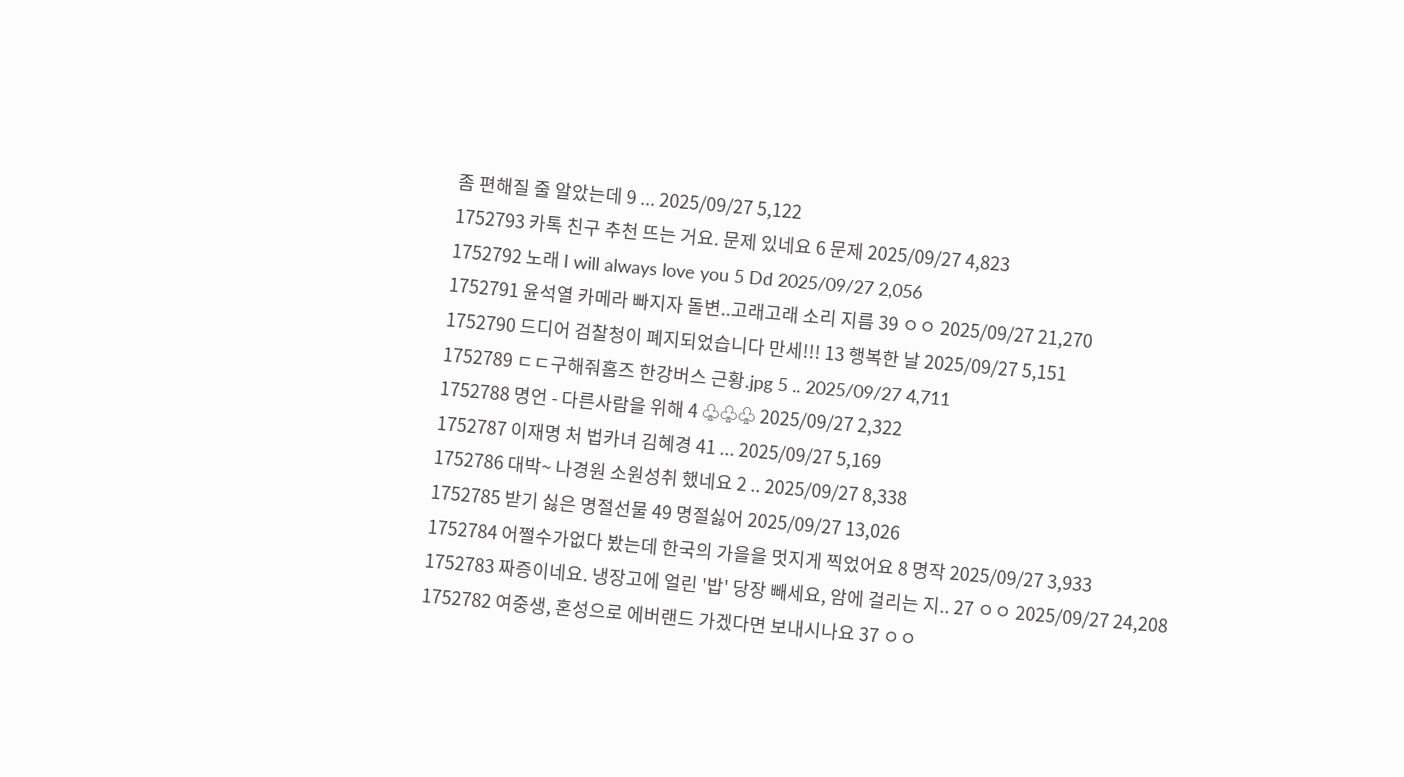좀 편해질 줄 알았는데 9 ... 2025/09/27 5,122
1752793 카톡 친구 추천 뜨는 거요. 문제 있네요 6 문제 2025/09/27 4,823
1752792 노래 I will always love you 5 Dd 2025/09/27 2,056
1752791 윤석열 카메라 빠지자 돌변..고래고래 소리 지름 39 ㅇㅇ 2025/09/27 21,270
1752790 드디어 검찰청이 폐지되었습니다 만세!!! 13 행복한 날 2025/09/27 5,151
1752789 ㄷㄷ구해줘홈즈 한강버스 근황.jpg 5 .. 2025/09/27 4,711
1752788 명언 - 다른사람을 위해 4 ♧♧♧ 2025/09/27 2,322
1752787 이재명 처 법카녀 김혜경 41 ... 2025/09/27 5,169
1752786 대박~ 나경원 소원성취 했네요 2 .. 2025/09/27 8,338
1752785 받기 싫은 명절선물 49 명절싫어 2025/09/27 13,026
1752784 어쩔수가없다 봤는데 한국의 가을을 멋지게 찍었어요 8 명작 2025/09/27 3,933
1752783 짜증이네요. 냉장고에 얼린 '밥' 당장 빼세요, 암에 걸리는 지.. 27 ㅇㅇ 2025/09/27 24,208
1752782 여중생, 혼성으로 에버랜드 가겠다면 보내시나요 37 ㅇㅇ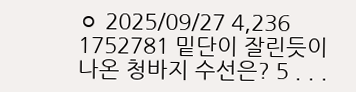ㅇ 2025/09/27 4,236
1752781 밑단이 잘린듯이 나온 청바지 수선은? 5 . . .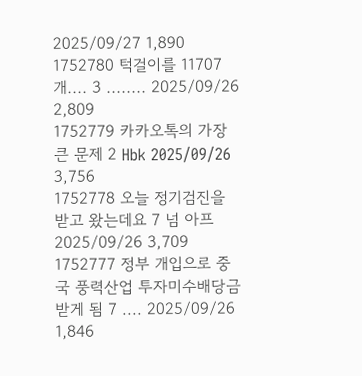2025/09/27 1,890
1752780 턱걸이를 11707개.... 3 ........ 2025/09/26 2,809
1752779 카카오톡의 가장 큰 문제 2 Hbk 2025/09/26 3,756
1752778 오늘 정기검진을 받고 왔는데요 7 넘 아프 2025/09/26 3,709
1752777 정부 개입으로 중국 풍력산업 투자미수배당금 받게 됨 7 .... 2025/09/26 1,846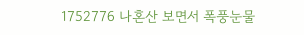1752776 나혼산 보면서 폭풍눈물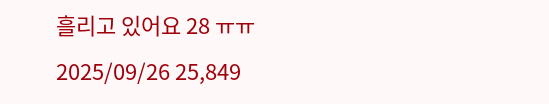흘리고 있어요 28 ㅠㅠ 2025/09/26 25,849